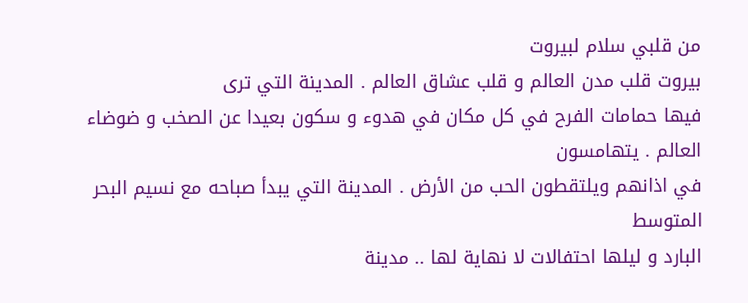من قلبي سلام لبيروت
بيروت قلب مدن العالم و قلب عشاق العالم . المدينة التي ترى
فيها حمامات الفرح في كل مكان في هدوء و سكون بعيدا عن الصخب و ضوضاء العالم . يتهامسون
في اذانهم ويلتقطون الحب من الأرض . المدينة التي يبدأ صباحه مع نسيم البحر المتوسط
البارد و ليلها احتفالات لا نهاية لها .. مدينة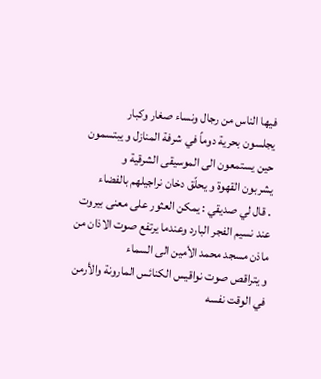فيها الناس من رجال ونساء صغار وكبار
يجلسون بحرية دوماً في شرفة المنازل و يبتسمون حين يستمعون الى الموسيقى الشرقية و
يشربون القهوة و يحلّق دخان نراجيلهم بالفضاء
. قال لي صديقي : يمكن العثور على معنى بيروت
عند نسيم الفجر البارد وعندما يرتفع صوت الاذان من ماذن مسجد محمد الأمين الى السماء
و يتراقص صوت نواقيس الكنائس المارونة والأرمن في الوقت نفسه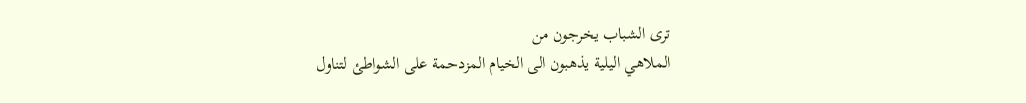ترى الشباب يخرجون من
الملاهي اليلية يذهبون الى الخيام المزدحمة على الشواطئ لتناول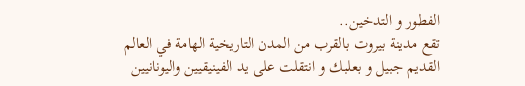الفطور و التدخين..
تقع مدينة بيروت بالقرب من المدن التاريخية الهامة في العالم
القديم جبيل و بعلبك و انتقلت على يد الفينيقيين واليونانيين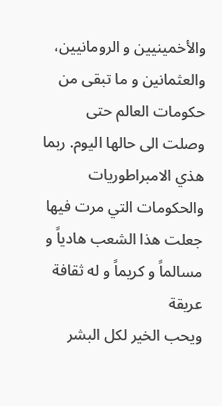والأخمينيين و الرومانيين،
والعثمانين و ما تبقى من حكومات العالم حتى وصلت الى حالها اليوم. ربما هذي الامبراطوريات
والحكومات التي مرت فيها جعلت هذا الشعب هادياً و مسالماً و كريماً و له ثقافة عريقة
ويحب الخير لكل البشر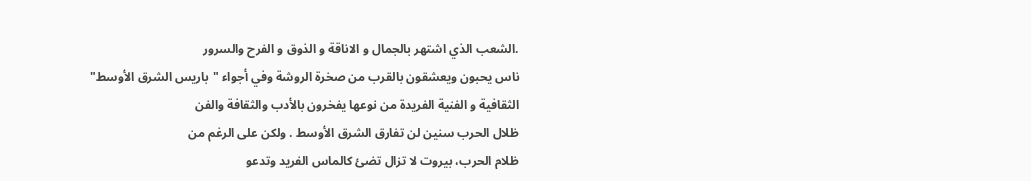.الشعب الذي اشتهر بالجمال و الاناقة و الذوق و الفرح والسرور
ناس يحبون ويعشقون بالقرب من صخرة الروشة وفي أجواء "باريس الشرق الأوسط"
الثقافية و الفنية الفريدة من نوعها يفخرون بالأدب والثقافة والفن
ظلال الحرب سنين لن تفارق الشرق الأوسط . ولكن على الرغم من
ظلام الحرب، بيروت لا تزال تضئ كالماس الفريد وتدعو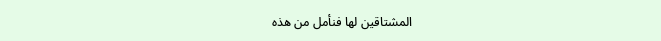المشتاقين لها فنأمل من هذه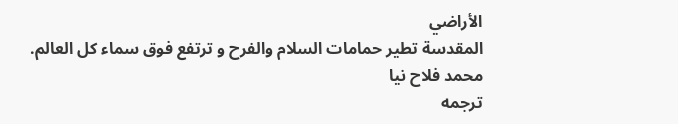الأراضي
المقدسة تطير حمامات السلام والفرح و ترتفع فوق سماء كل العالم.
محمد فلاح نيا
ترجمه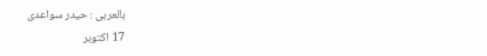بالعربی : حيدر سواعدی
17 اكتوبر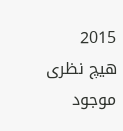2015
هیچ نظری موجود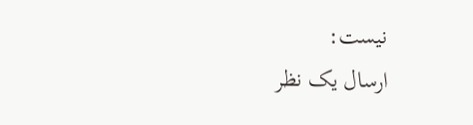نیست:
ارسال یک نظر